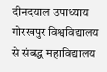दीनदयाल उपाध्याय गोरखपुर विश्वविद्यालय से संबद्ध महाविद्यालय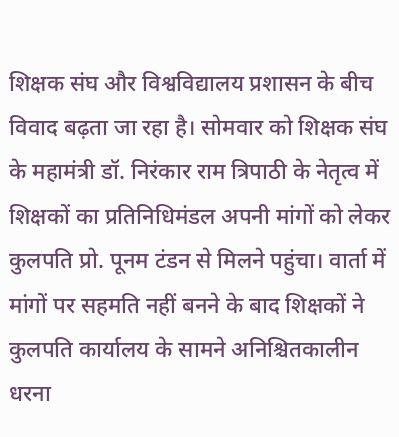शिक्षक संघ और विश्वविद्यालय प्रशासन के बीच विवाद बढ़ता जा रहा है। सोमवार को शिक्षक संघ के महामंत्री डॉ. निरंकार राम त्रिपाठी के नेतृत्व में शिक्षकों का प्रतिनिधिमंडल अपनी मांगों को लेकर कुलपति प्रो. पूनम टंडन से मिलने पहुंचा। वार्ता में मांगों पर सहमति नहीं बनने के बाद शिक्षकों ने कुलपति कार्यालय के सामने अनिश्चितकालीन धरना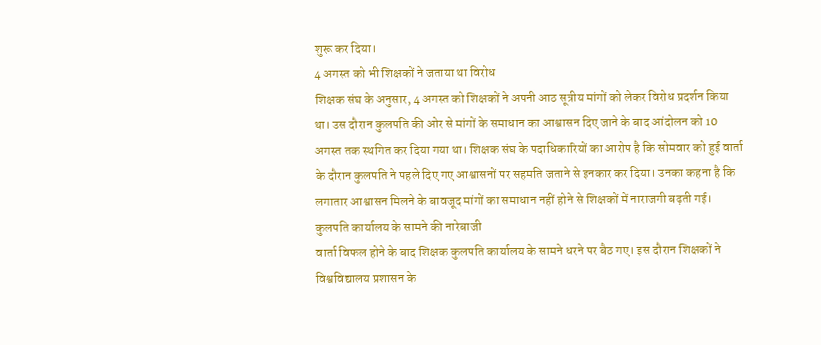शुरू कर दिया।
4 अगस्त को भी शिक्षकों ने जताया था विरोध
शिक्षक संघ के अनुसार, 4 अगस्त को शिक्षकों ने अपनी आठ सूत्रीय मांगों को लेकर विरोध प्रदर्शन किया था। उस दौरान कुलपति की ओर से मांगों के समाधान का आश्वासन दिए जाने के बाद आंदोलन को 10 अगस्त तक स्थगित कर दिया गया था। शिक्षक संघ के पदाधिकारियों का आरोप है कि सोमवार को हुई वार्ता के दौरान कुलपति ने पहले दिए गए आश्वासनों पर सहमति जताने से इनकार कर दिया। उनका कहना है कि लगातार आश्वासन मिलने के बावजूद मांगों का समाधान नहीं होने से शिक्षकों में नाराजगी बढ़ती गई।
कुलपति कार्यालय के सामने की नारेबाजी
वार्ता विफल होने के बाद शिक्षक कुलपति कार्यालय के सामने धरने पर बैठ गए। इस दौरान शिक्षकों ने विश्वविद्यालय प्रशासन के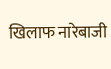खिलाफ नारेबाजी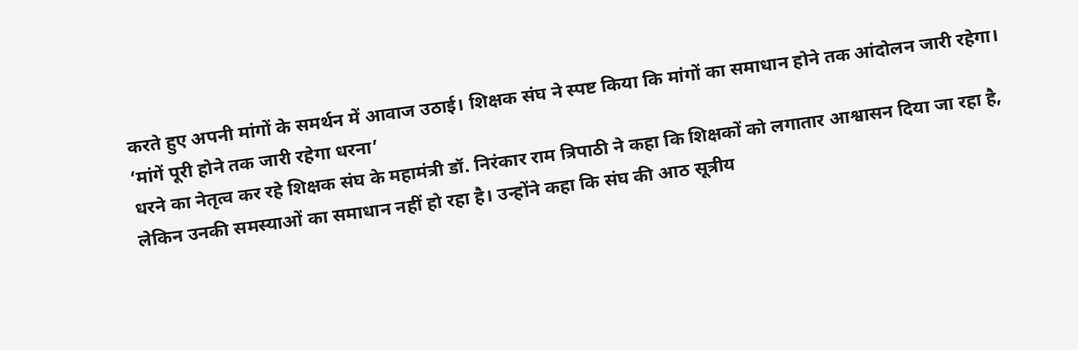करते हुए अपनी मांगों के समर्थन में आवाज उठाई। शिक्षक संघ ने स्पष्ट किया कि मांगों का समाधान होने तक आंदोलन जारी रहेगा।
‘मांगें पूरी होने तक जारी रहेगा धरना’
धरने का नेतृत्व कर रहे शिक्षक संघ के महामंत्री डॉ. निरंकार राम त्रिपाठी ने कहा कि शिक्षकों को लगातार आश्वासन दिया जा रहा है, लेकिन उनकी समस्याओं का समाधान नहीं हो रहा है। उन्होंने कहा कि संघ की आठ सूत्रीय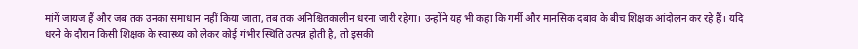मांगें जायज हैं और जब तक उनका समाधान नहीं किया जाता, तब तक अनिश्चितकालीन धरना जारी रहेगा। उन्होंने यह भी कहा कि गर्मी और मानसिक दबाव के बीच शिक्षक आंदोलन कर रहे हैं। यदि धरने के दौरान किसी शिक्षक के स्वास्थ्य को लेकर कोई गंभीर स्थिति उत्पन्न होती है, तो इसकी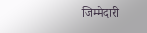जिम्मेदारी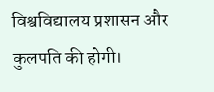विश्वविद्यालय प्रशासन और कुलपति की होगी।